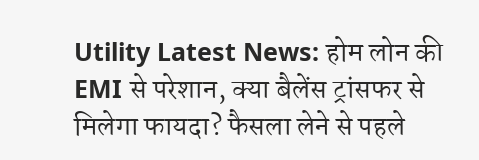Utility Latest News: होम लोन की EMI से परेशान, क्या बैलेंस ट्रांसफर से मिलेगा फायदा? फैसला लेने से पहले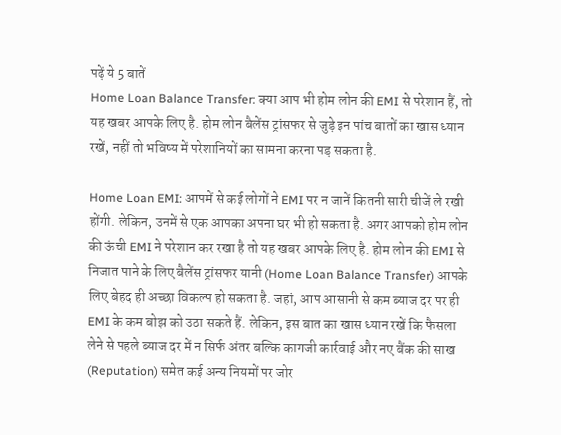पढ़ें ये 5 बातें
Home Loan Balance Transfer: क्या आप भी होम लोन की EMI से परेशान हैं, तो यह खबर आपके लिए है. होम लोन बैलेंस ट्रांसफर से जुड़े इन पांच बातों का खास ध्यान रखें, नहीं तो भविष्य में परेशानियों का सामना करना पड़ सकता है.

Home Loan EMI: आपमें से कई लोगों ने EMI पर न जानें कितनी सारी चीजें ले रखी होंगी. लेकिन, उनमें से एक आपका अपना घर भी हो सकता है. अगर आपको होम लोन की ऊंची EMI ने परेशान कर रखा है तो यह खबर आपके लिए है. होम लोन की EMI से निजात पाने के लिए बैलेंस ट्रांसफर यानी (Home Loan Balance Transfer) आपके लिए बेहद ही अच्छा विकल्प हो सकता है. जहां, आप आसानी से कम ब्याज दर पर ही EMI के कम बोझ को उठा सकते हैं. लेकिन, इस बात का खास ध्यान रखें कि फैसला लेने से पहले ब्याज दर में न सिर्फ अंतर बल्कि कागजी कार्रवाई और नए बैंक की साख (Reputation) समेत कई अन्य नियमों पर जोर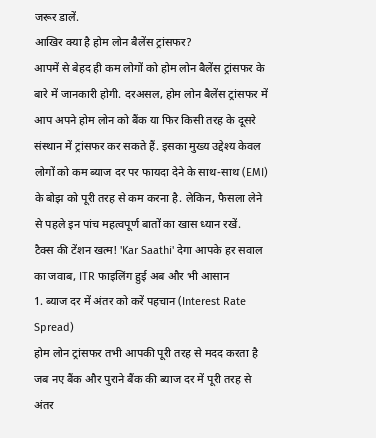जरूर डालें.
आखिर क्या है होम लोन बैलेंस ट्रांसफर?
आपमें से बेहद ही कम लोगों को होम लोन बैलेंस ट्रांसफर के बारे में जानकारी होगी. दरअसल, होम लोन बैलेंस ट्रांसफर में आप अपने होम लोन को बैंक या फिर किसी तरह के दूसरे संस्थान में ट्रांसफर कर सकते हैं. इसका मुख्य उद्देश्य केवल लोगों को कम ब्याज दर पर फायदा देने के साथ-साथ (EMI) के बोझ को पूरी तरह से कम करना है. लेकिन, फैसला लेने से पहले इन पांच महत्वपूर्ण बातों का खास ध्यान रखें.
टैक्स की टेंशन खत्म! 'Kar Saathi' देगा आपके हर सवाल का जवाब, ITR फाइलिंग हुई अब और भी आसान
1. ब्याज दर में अंतर को करें पहचान (Interest Rate Spread)
होम लोन ट्रांसफर तभी आपकी पूरी तरह से मदद करता है जब नए बैंक और पुराने बैंक की ब्याज दर में पूरी तरह से अंतर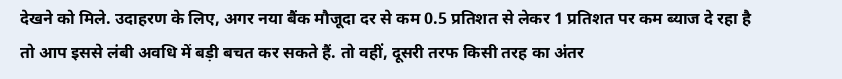देखने को मिले. उदाहरण के लिए, अगर नया बैंक मौजूदा दर से कम 0.5 प्रतिशत से लेकर 1 प्रतिशत पर कम ब्याज दे रहा है तो आप इससे लंबी अवधि में बड़ी बचत कर सकते हैं. तो वहीं, दूसरी तरफ किसी तरह का अंतर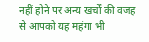नहीं होने पर अन्य खर्चों की वजह से आपको यह महंगा भी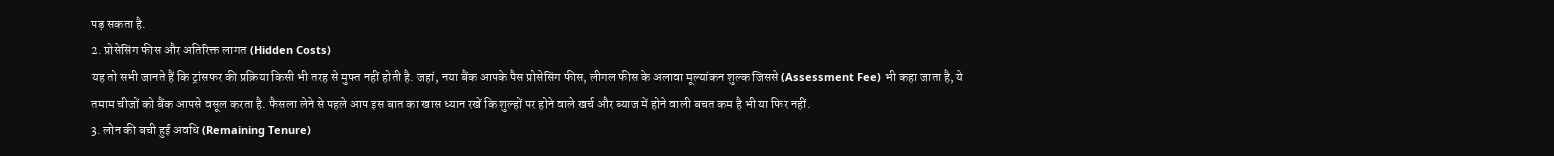पड़ सकता है.
2. प्रोसेसिंग फीस और अतिरिक्त लागत (Hidden Costs)
यह तो सभी जानते हैं कि ट्रांसफर की प्रक्रिया किसी भी तरह से मुफ्त नहीं होती है. जहां, नया बैंक आपके पैस प्रोसेसिंग फीस, लीगल फीस के अलावा मूल्यांकन शुल्क जिससे (Assessment Fee) भी कहा जाता है, ये तमाम चीजों को बैंक आपसे वसूल करता है. फैसला लेने से पहले आप इस बात का खास ध्यान रखें कि शुल्हों पर होने वाले खर्च और ब्याज में होने वाली बचत कम है भी या फिर नहीं.
3. लोन की बची हुई अवधि (Remaining Tenure)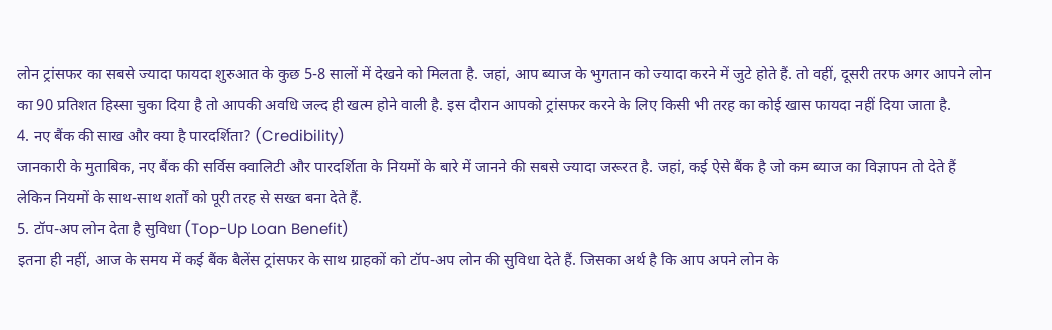लोन ट्रांसफर का सबसे ज्यादा फायदा शुरुआत के कुछ 5-8 सालों में देखने को मिलता है. जहां, आप ब्याज के भुगतान को ज्यादा करने में जुटे होते हैं. तो वहीं, दूसरी तरफ अगर आपने लोन का 90 प्रतिशत हिस्सा चुका दिया है तो आपकी अवधि जल्द ही खत्म होने वाली है. इस दौरान आपको ट्रांसफर करने के लिए किसी भी तरह का कोई खास फायदा नहीं दिया जाता है.
4. नए बैंक की साख और क्या है पारदर्शिता? (Credibility)
जानकारी के मुताबिक, नए बैंक की सर्विस क्वालिटी और पारदर्शिता के नियमों के बारे में जानने की सबसे ज्यादा जरूरत है. जहां, कई ऐसे बैंक है जो कम ब्याज का विज्ञापन तो देते हैं लेकिन नियमों के साथ-साथ शर्तों को पूरी तरह से सख्त बना देते हैं.
5. टॉप-अप लोन देता है सुविधा (Top-Up Loan Benefit)
इतना ही नहीं, आज के समय में कई बैंक बैलेंस ट्रांसफर के साथ ग्राहकों को टॉप-अप लोन की सुविधा देते हैं. जिसका अर्थ है कि आप अपने लोन के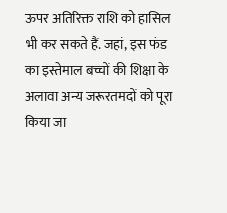ऊपर अतिरिक्त राशि को हासिल भी कर सकते हैं. जहां, इस फंड का इस्तेमाल बच्चों की शिक्षा के अलावा अन्य जरूरतमदों को पूरा किया जा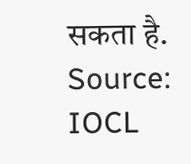सकता है.
Source: IOCL